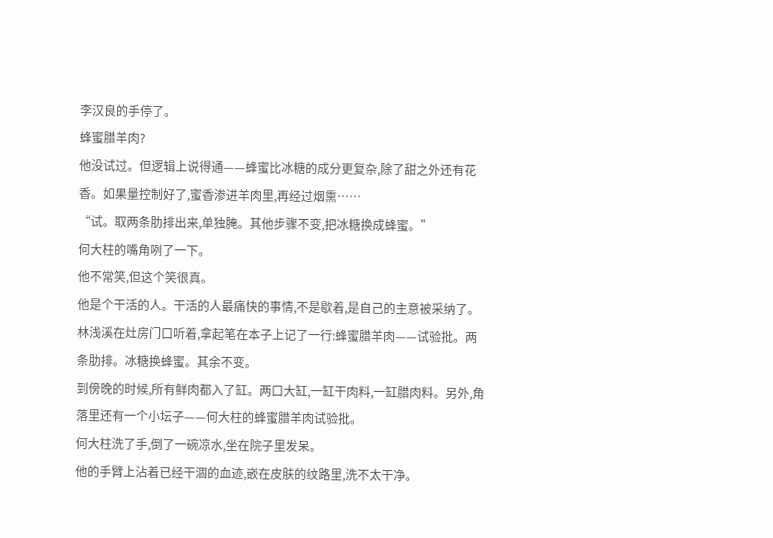李汉良的手停了。
蜂蜜腊羊肉?
他没试过。但逻辑上说得通——蜂蜜比冰糖的成分更复杂,除了甜之外还有花香。如果量控制好了,蜜香渗进羊肉里,再经过烟熏……
“试。取两条肋排出来,单独腌。其他步骤不变,把冰糖换成蜂蜜。”
何大柱的嘴角咧了一下。
他不常笑,但这个笑很真。
他是个干活的人。干活的人最痛快的事情,不是歇着,是自己的主意被采纳了。
林浅溪在灶房门口听着,拿起笔在本子上记了一行:蜂蜜腊羊肉——试验批。两条肋排。冰糖换蜂蜜。其余不变。
到傍晚的时候,所有鲜肉都入了缸。两口大缸,一缸干肉料,一缸腊肉料。另外,角落里还有一个小坛子——何大柱的蜂蜜腊羊肉试验批。
何大柱洗了手,倒了一碗凉水,坐在院子里发呆。
他的手臂上沾着已经干涸的血迹,嵌在皮肤的纹路里,洗不太干净。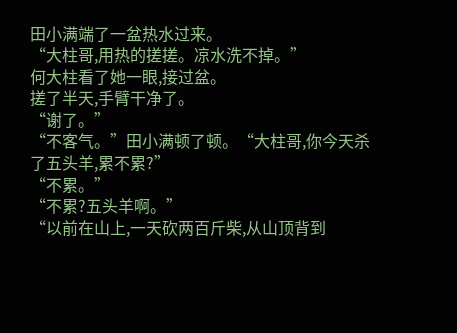田小满端了一盆热水过来。
“大柱哥,用热的搓搓。凉水洗不掉。”
何大柱看了她一眼,接过盆。
搓了半天,手臂干净了。
“谢了。”
“不客气。”田小满顿了顿。“大柱哥,你今天杀了五头羊,累不累?”
“不累。”
“不累?五头羊啊。”
“以前在山上,一天砍两百斤柴,从山顶背到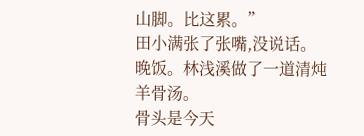山脚。比这累。”
田小满张了张嘴,没说话。
晚饭。林浅溪做了一道清炖羊骨汤。
骨头是今天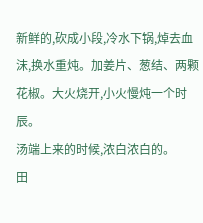新鲜的,砍成小段,冷水下锅,焯去血沫,换水重炖。加姜片、葱结、两颗花椒。大火烧开,小火慢炖一个时辰。
汤端上来的时候,浓白浓白的。
田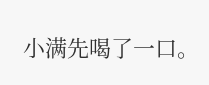小满先喝了一口。